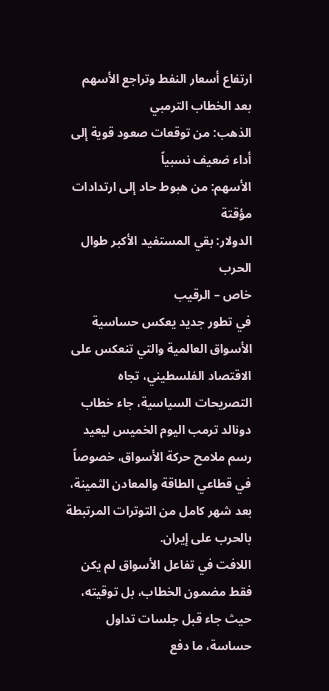ارتفاع أسعار النفط وتراجع الأسهم بعد الخطاب الترمبي
الذهب: من توقعات صعود قوية إلى أداء ضعيف نسبياً
الأسهم: من هبوط حاد إلى ارتدادات مؤقتة
الدولار: بقي المستفيد الأكبر طوال الحرب
خاص – الرقيب
في تطور جديد يعكس حساسية الأسواق العالمية والتي تنعكس على الاقتصاد الفلسطيني، تجاه التصريحات السياسية، جاء خطاب دونالد ترمب اليوم الخميس ليعيد رسم ملامح حركة الأسواق، خصوصاً في قطاعي الطاقة والمعادن الثمينة، بعد شهر كامل من التوترات المرتبطة بالحرب على إيران.
اللافت في تفاعل الأسواق لم يكن فقط مضمون الخطاب، بل توقيته، حيث جاء قبل جلسات تداول حساسة، ما دفع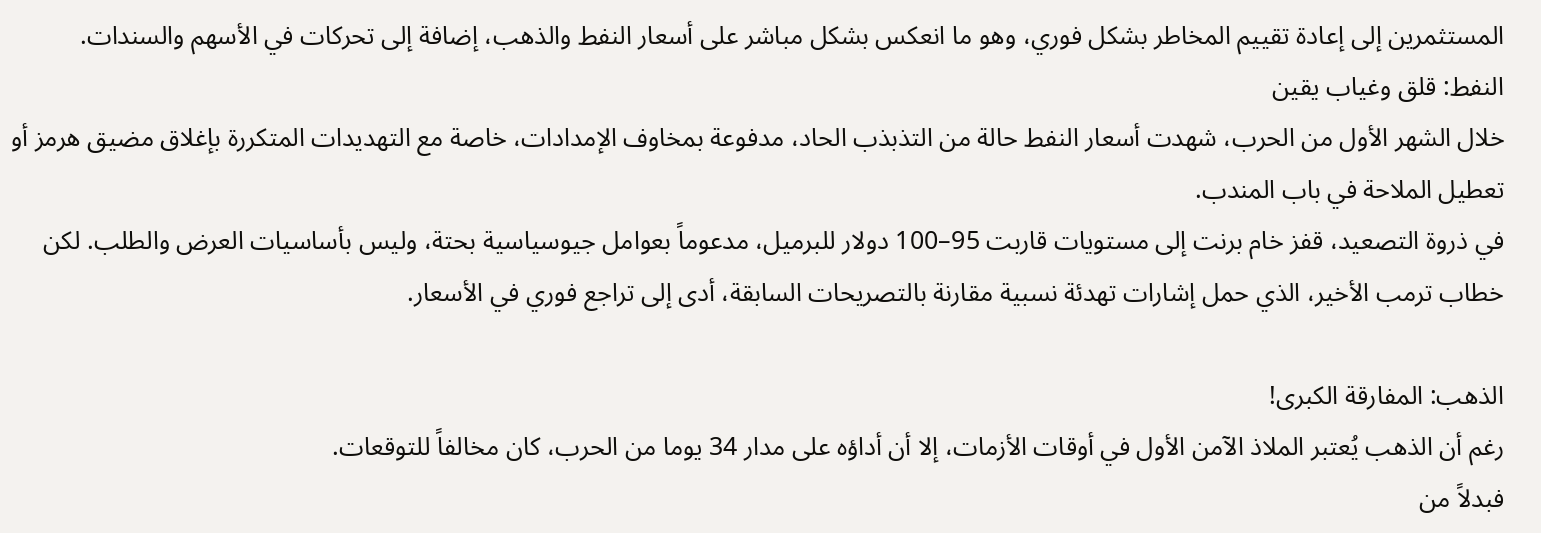المستثمرين إلى إعادة تقييم المخاطر بشكل فوري، وهو ما انعكس بشكل مباشر على أسعار النفط والذهب، إضافة إلى تحركات في الأسهم والسندات.
النفط: قلق وغياب يقين
خلال الشهر الأول من الحرب، شهدت أسعار النفط حالة من التذبذب الحاد، مدفوعة بمخاوف الإمدادات، خاصة مع التهديدات المتكررة بإغلاق مضيق هرمز أو تعطيل الملاحة في باب المندب.
في ذروة التصعيد، قفز خام برنت إلى مستويات قاربت 95–100 دولار للبرميل، مدعوماً بعوامل جيوسياسية بحتة، وليس بأساسيات العرض والطلب. لكن خطاب ترمب الأخير، الذي حمل إشارات تهدئة نسبية مقارنة بالتصريحات السابقة، أدى إلى تراجع فوري في الأسعار.

الذهب: المفارقة الكبرى!
رغم أن الذهب يُعتبر الملاذ الآمن الأول في أوقات الأزمات، إلا أن أداؤه على مدار 34 يوما من الحرب، كان مخالفاً للتوقعات.
فبدلاً من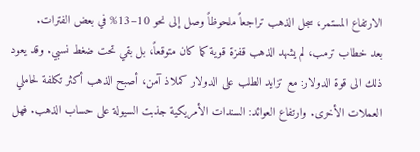الارتفاع المستمر، سجل الذهب تراجعاً ملحوظاً وصل إلى نحو 10–13% في بعض الفترات.
بعد خطاب ترمب، لم يشهد الذهب قفزة قوية كما كان متوقعاً، بل بقي تحت ضغط نسبي. وقد يعود ذلك الى قوة الدولار: مع تزايد الطلب على الدولار كملاذ آمن، أصبح الذهب أكثر تكلفة لحاملي العملات الأخرى. وارتفاع العوائد: السندات الأمريكية جذبت السيولة على حساب الذهب. فهل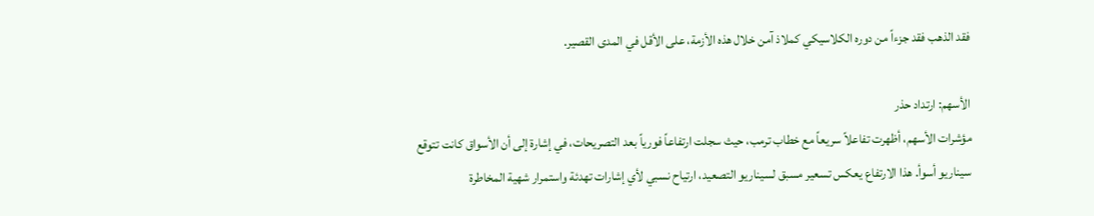فقد الذهب فقد جزءاً من دوره الكلاسيكي كملاذ آمن خلال هذه الأزمة، على الأقل في المدى القصير.

الأسهم: ارتداد حذر
مؤشرات الأسهم، أظهرت تفاعلاً سريعاً مع خطاب ترمب، حيث سجلت ارتفاعاً فورياً بعد التصريحات، في إشارة إلى أن الأسواق كانت تتوقع سيناريو أسوأ. هذا الارتفاع يعكس تسعير مسبق لسيناريو التصعيد، ارتياح نسبي لأي إشارات تهدئة واستمرار شهية المخاطرة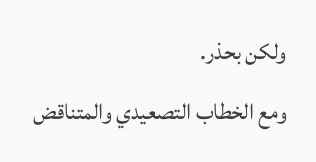ولكن بحذر.
ومع الخطاب التصعيدي والمتناقض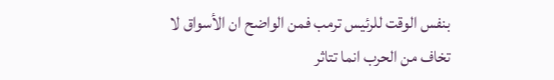بنفس الوقت للرئيس ترمب فمن الواضح ان الأسواق لا تخاف من الحرب انما تتاثر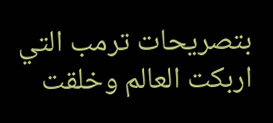بتصريحات ترمب التي اربكت العالم وخلقت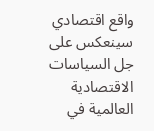واقع اقتصادي سينعكس على جل السياسات الاقتصادية العالمية في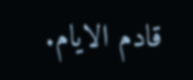قادم الايام.